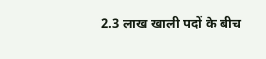2.3 लाख खाली पदों के बीच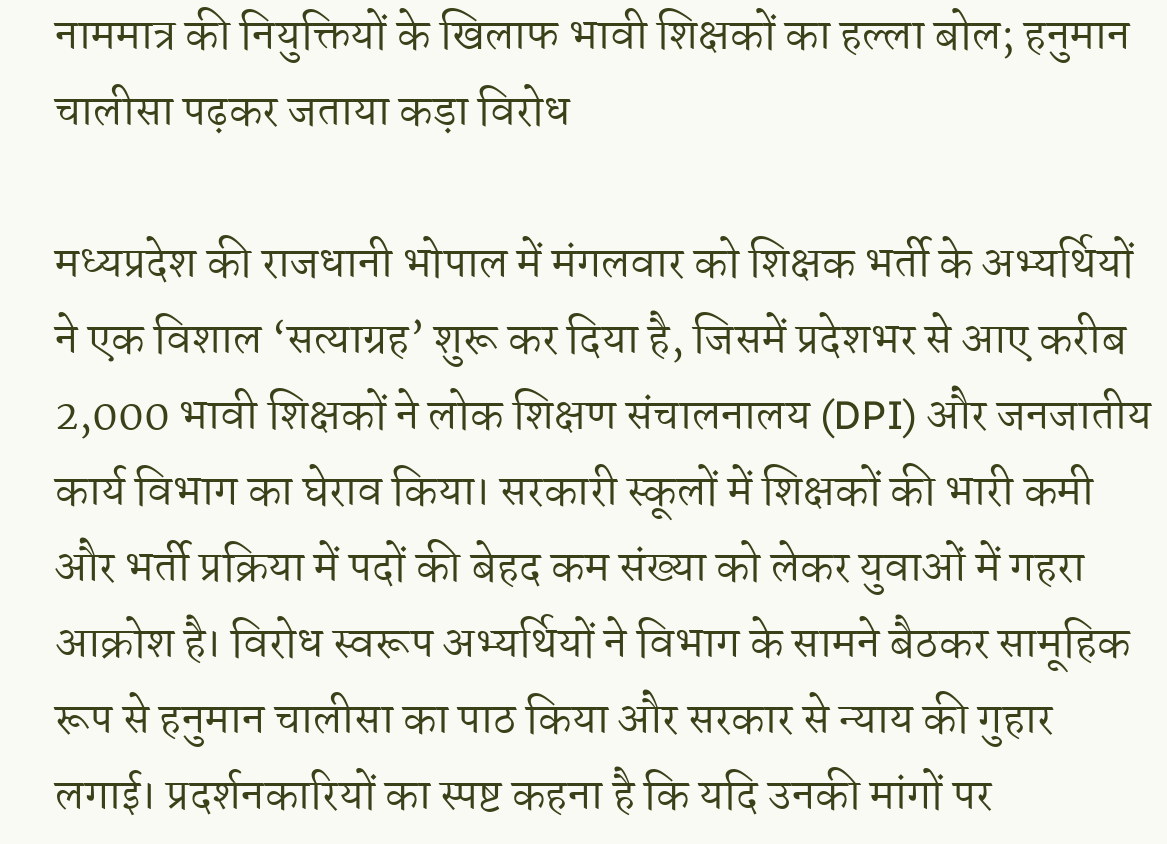नाममात्र की नियुक्तियों के खिलाफ भावी शिक्षकों का हल्ला बोल; हनुमान चालीसा पढ़कर जताया कड़ा विरोध

मध्यप्रदेश की राजधानी भोपाल में मंगलवार को शिक्षक भर्ती के अभ्यर्थियों ने एक विशाल ‘सत्याग्रह’ शुरू कर दिया है, जिसमें प्रदेशभर से आए करीब 2,000 भावी शिक्षकों ने लोक शिक्षण संचालनालय (DPI) और जनजातीय कार्य विभाग का घेराव किया। सरकारी स्कूलों में शिक्षकों की भारी कमी और भर्ती प्रक्रिया में पदों की बेहद कम संख्या को लेकर युवाओं में गहरा आक्रोश है। विरोध स्वरूप अभ्यर्थियों ने विभाग के सामने बैठकर सामूहिक रूप से हनुमान चालीसा का पाठ किया और सरकार से न्याय की गुहार लगाई। प्रदर्शनकारियों का स्पष्ट कहना है कि यदि उनकी मांगों पर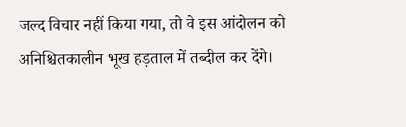जल्द विचार नहीं किया गया, तो वे इस आंदोलन को अनिश्चितकालीन भूख हड़ताल में तब्दील कर देंगे।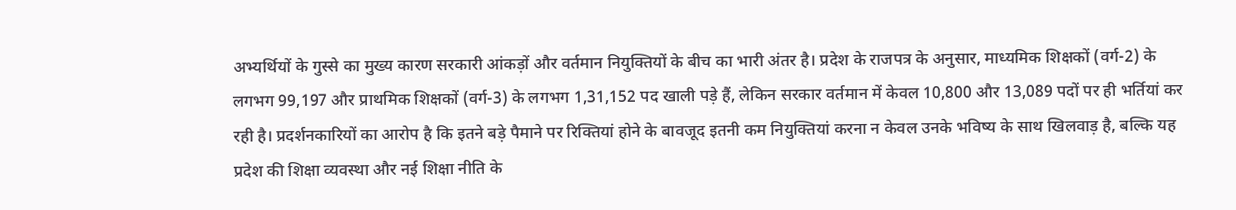अभ्यर्थियों के गुस्से का मुख्य कारण सरकारी आंकड़ों और वर्तमान नियुक्तियों के बीच का भारी अंतर है। प्रदेश के राजपत्र के अनुसार, माध्यमिक शिक्षकों (वर्ग-2) के लगभग 99,197 और प्राथमिक शिक्षकों (वर्ग-3) के लगभग 1,31,152 पद खाली पड़े हैं, लेकिन सरकार वर्तमान में केवल 10,800 और 13,089 पदों पर ही भर्तियां कर रही है। प्रदर्शनकारियों का आरोप है कि इतने बड़े पैमाने पर रिक्तियां होने के बावजूद इतनी कम नियुक्तियां करना न केवल उनके भविष्य के साथ खिलवाड़ है, बल्कि यह प्रदेश की शिक्षा व्यवस्था और नई शिक्षा नीति के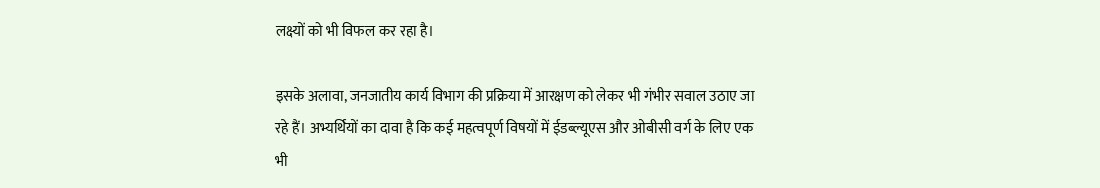लक्ष्यों को भी विफल कर रहा है।

इसके अलावा, जनजातीय कार्य विभाग की प्रक्रिया में आरक्षण को लेकर भी गंभीर सवाल उठाए जा रहे हैं। अभ्यर्थियों का दावा है कि कई महत्वपूर्ण विषयों में ईडब्ल्यूएस और ओबीसी वर्ग के लिए एक भी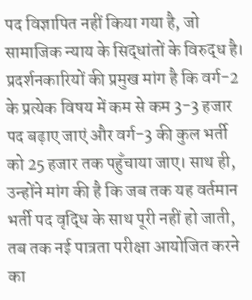पद विज्ञापित नहीं किया गया है, जो सामाजिक न्याय के सिद्धांतों के विरुद्ध है। प्रदर्शनकारियों की प्रमुख मांग है कि वर्ग-2 के प्रत्येक विषय में कम से कम 3-3 हजार पद बढ़ाए जाएं और वर्ग-3 की कुल भर्ती को 25 हजार तक पहुँचाया जाए। साथ ही, उन्होंने मांग की है कि जब तक यह वर्तमान भर्ती पद वृद्धि के साथ पूरी नहीं हो जाती, तब तक नई पात्रता परीक्षा आयोजित करने का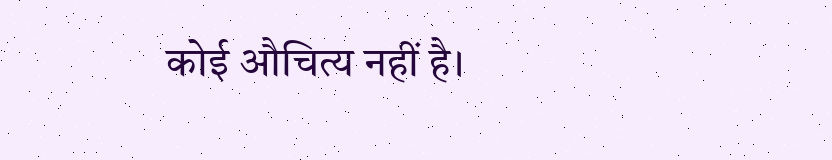कोई औचित्य नहीं है।